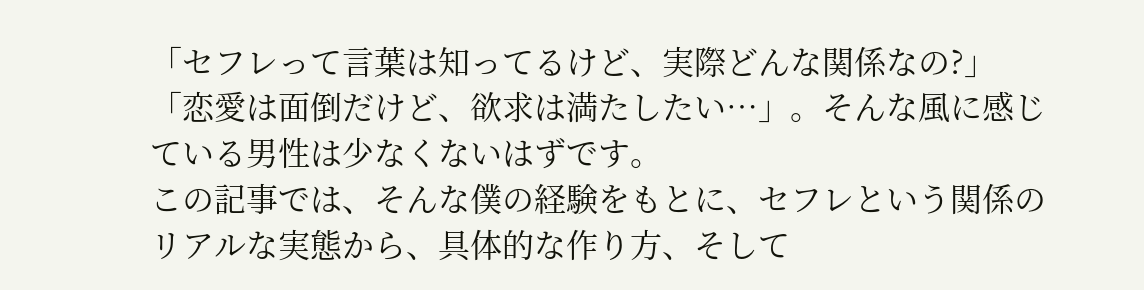「セフレって言葉は知ってるけど、実際どんな関係なの?」「恋愛は面倒だけど、欲求は満たしたい…」。そんな風に感じている男性は少なくないはずです。
この記事では、そんな僕の経験をもとに、セフレという関係のリアルな実態から、具体的な作り方、そして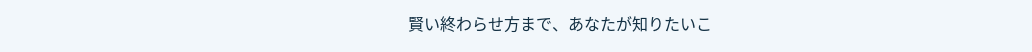賢い終わらせ方まで、あなたが知りたいこ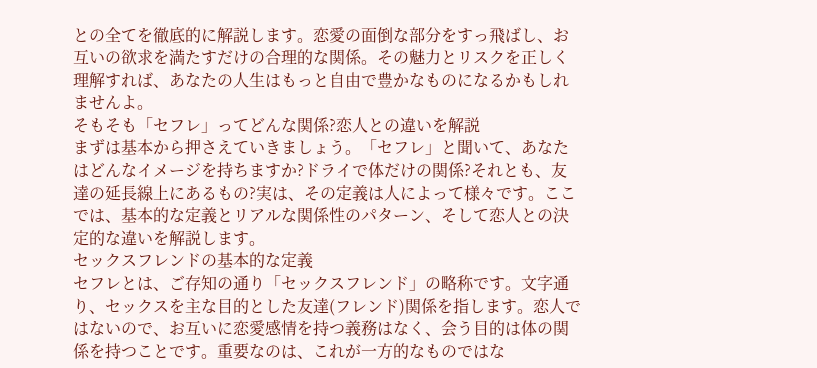との全てを徹底的に解説します。恋愛の面倒な部分をすっ飛ばし、お互いの欲求を満たすだけの合理的な関係。その魅力とリスクを正しく理解すれば、あなたの人生はもっと自由で豊かなものになるかもしれませんよ。
そもそも「セフレ」ってどんな関係?恋人との違いを解説
まずは基本から押さえていきましょう。「セフレ」と聞いて、あなたはどんなイメージを持ちますか?ドライで体だけの関係?それとも、友達の延長線上にあるもの?実は、その定義は人によって様々です。ここでは、基本的な定義とリアルな関係性のパターン、そして恋人との決定的な違いを解説します。
セックスフレンドの基本的な定義
セフレとは、ご存知の通り「セックスフレンド」の略称です。文字通り、セックスを主な目的とした友達(フレンド)関係を指します。恋人ではないので、お互いに恋愛感情を持つ義務はなく、会う目的は体の関係を持つことです。重要なのは、これが一方的なものではな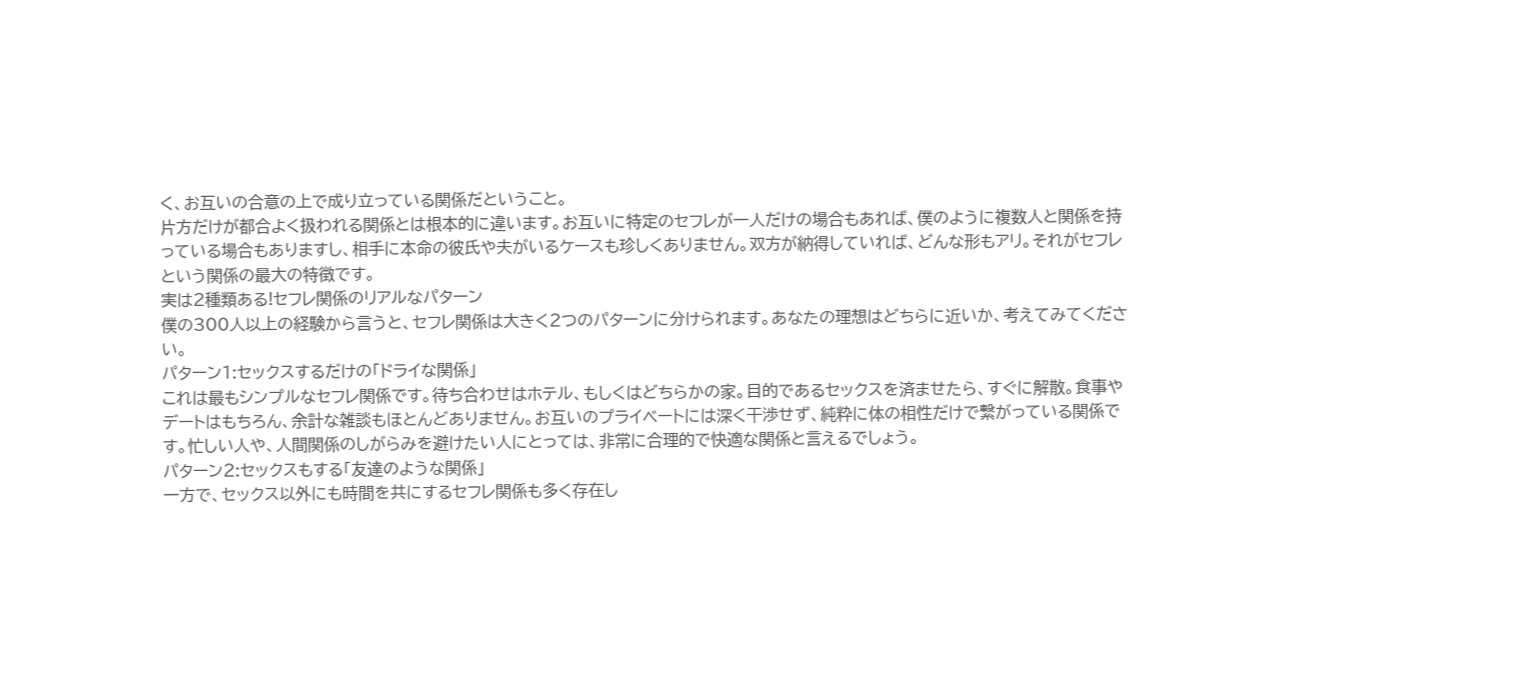く、お互いの合意の上で成り立っている関係だということ。
片方だけが都合よく扱われる関係とは根本的に違います。お互いに特定のセフレが一人だけの場合もあれば、僕のように複数人と関係を持っている場合もありますし、相手に本命の彼氏や夫がいるケースも珍しくありません。双方が納得していれば、どんな形もアリ。それがセフレという関係の最大の特徴です。
実は2種類ある!セフレ関係のリアルなパターン
僕の300人以上の経験から言うと、セフレ関係は大きく2つのパターンに分けられます。あなたの理想はどちらに近いか、考えてみてください。
パターン1:セックスするだけの「ドライな関係」
これは最もシンプルなセフレ関係です。待ち合わせはホテル、もしくはどちらかの家。目的であるセックスを済ませたら、すぐに解散。食事やデートはもちろん、余計な雑談もほとんどありません。お互いのプライベートには深く干渉せず、純粋に体の相性だけで繋がっている関係です。忙しい人や、人間関係のしがらみを避けたい人にとっては、非常に合理的で快適な関係と言えるでしょう。
パターン2:セックスもする「友達のような関係」
一方で、セックス以外にも時間を共にするセフレ関係も多く存在し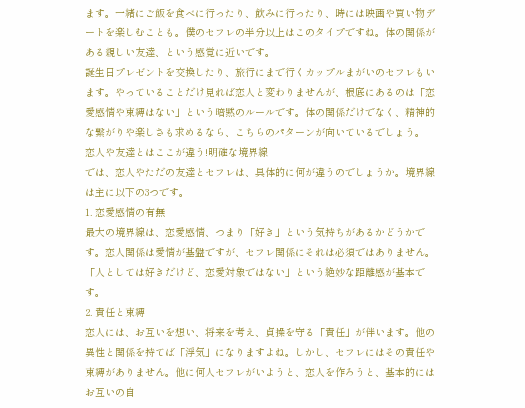ます。一緒にご飯を食べに行ったり、飲みに行ったり、時には映画や買い物デートを楽しむことも。僕のセフレの半分以上はこのタイプですね。体の関係がある親しい友達、という感覚に近いです。
誕生日プレゼントを交換したり、旅行にまで行くカップルまがいのセフレもいます。やっていることだけ見れば恋人と変わりませんが、根底にあるのは「恋愛感情や束縛はない」という暗黙のルールです。体の関係だけでなく、精神的な繋がりや楽しさも求めるなら、こちらのパターンが向いているでしょう。
恋人や友達とはここが違う!明確な境界線
では、恋人やただの友達とセフレは、具体的に何が違うのでしょうか。境界線は主に以下の3つです。
1. 恋愛感情の有無
最大の境界線は、恋愛感情、つまり「好き」という気持ちがあるかどうかです。恋人関係は愛情が基盤ですが、セフレ関係にそれは必須ではありません。「人としては好きだけど、恋愛対象ではない」という絶妙な距離感が基本です。
2. 責任と束縛
恋人には、お互いを想い、将来を考え、貞操を守る「責任」が伴います。他の異性と関係を持てば「浮気」になりますよね。しかし、セフレにはその責任や束縛がありません。他に何人セフレがいようと、恋人を作ろうと、基本的にはお互いの自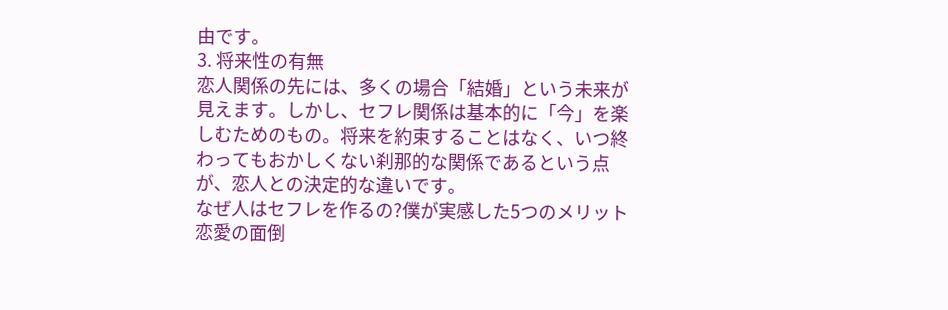由です。
3. 将来性の有無
恋人関係の先には、多くの場合「結婚」という未来が見えます。しかし、セフレ関係は基本的に「今」を楽しむためのもの。将来を約束することはなく、いつ終わってもおかしくない刹那的な関係であるという点が、恋人との決定的な違いです。
なぜ人はセフレを作るの?僕が実感した5つのメリット
恋愛の面倒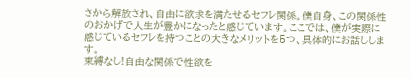さから解放され、自由に欲求を満たせるセフレ関係。僕自身、この関係性のおかげで人生が豊かになったと感じています。ここでは、僕が実際に感じているセフレを持つことの大きなメリットを5つ、具体的にお話しします。
束縛なし!自由な関係で性欲を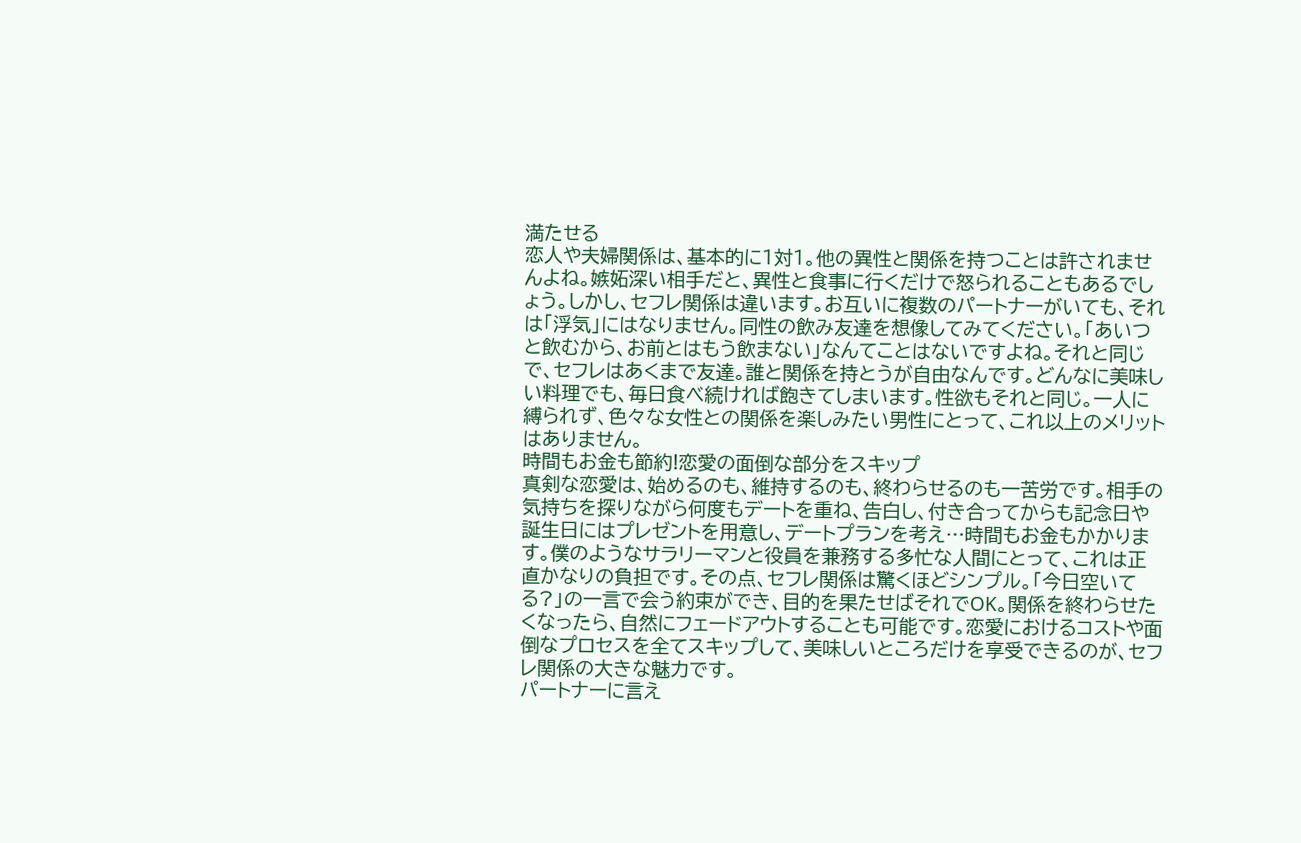満たせる
恋人や夫婦関係は、基本的に1対1。他の異性と関係を持つことは許されませんよね。嫉妬深い相手だと、異性と食事に行くだけで怒られることもあるでしょう。しかし、セフレ関係は違います。お互いに複数のパートナーがいても、それは「浮気」にはなりません。同性の飲み友達を想像してみてください。「あいつと飲むから、お前とはもう飲まない」なんてことはないですよね。それと同じで、セフレはあくまで友達。誰と関係を持とうが自由なんです。どんなに美味しい料理でも、毎日食べ続ければ飽きてしまいます。性欲もそれと同じ。一人に縛られず、色々な女性との関係を楽しみたい男性にとって、これ以上のメリットはありません。
時間もお金も節約!恋愛の面倒な部分をスキップ
真剣な恋愛は、始めるのも、維持するのも、終わらせるのも一苦労です。相手の気持ちを探りながら何度もデートを重ね、告白し、付き合ってからも記念日や誕生日にはプレゼントを用意し、デートプランを考え…時間もお金もかかります。僕のようなサラリーマンと役員を兼務する多忙な人間にとって、これは正直かなりの負担です。その点、セフレ関係は驚くほどシンプル。「今日空いてる?」の一言で会う約束ができ、目的を果たせばそれでOK。関係を終わらせたくなったら、自然にフェードアウトすることも可能です。恋愛におけるコストや面倒なプロセスを全てスキップして、美味しいところだけを享受できるのが、セフレ関係の大きな魅力です。
パートナーに言え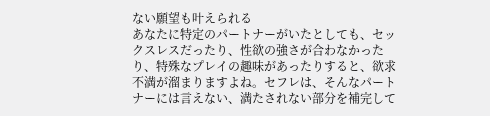ない願望も叶えられる
あなたに特定のパートナーがいたとしても、セックスレスだったり、性欲の強さが合わなかったり、特殊なプレイの趣味があったりすると、欲求不満が溜まりますよね。セフレは、そんなパートナーには言えない、満たされない部分を補完して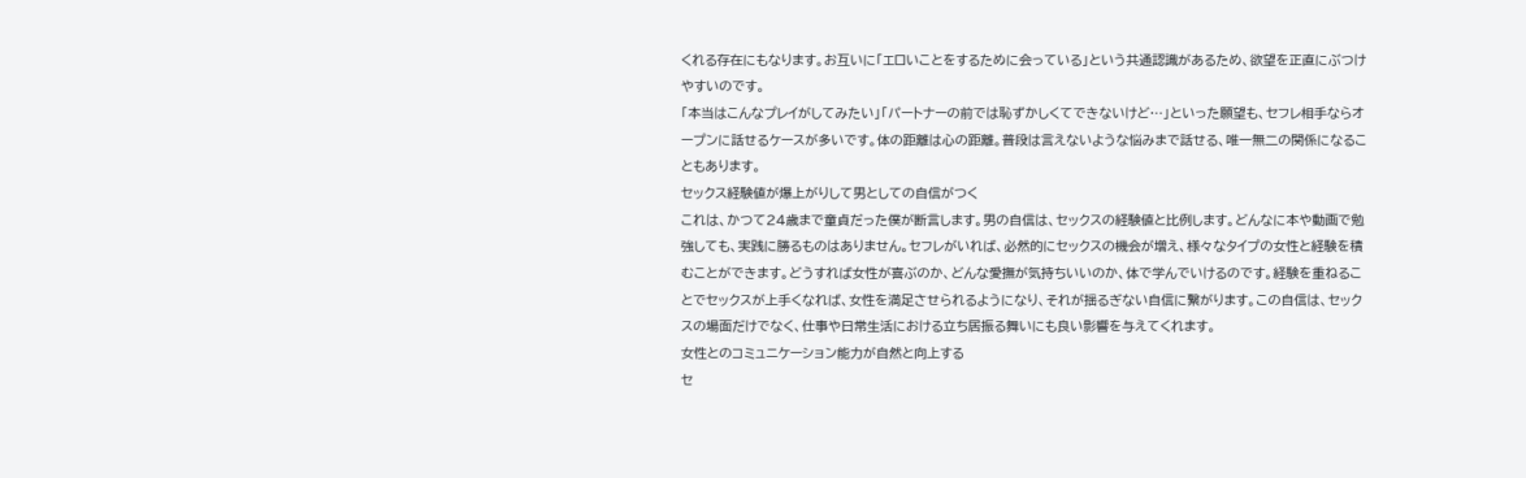くれる存在にもなります。お互いに「エロいことをするために会っている」という共通認識があるため、欲望を正直にぶつけやすいのです。
「本当はこんなプレイがしてみたい」「パートナーの前では恥ずかしくてできないけど…」といった願望も、セフレ相手ならオープンに話せるケースが多いです。体の距離は心の距離。普段は言えないような悩みまで話せる、唯一無二の関係になることもあります。
セックス経験値が爆上がりして男としての自信がつく
これは、かつて24歳まで童貞だった僕が断言します。男の自信は、セックスの経験値と比例します。どんなに本や動画で勉強しても、実践に勝るものはありません。セフレがいれば、必然的にセックスの機会が増え、様々なタイプの女性と経験を積むことができます。どうすれば女性が喜ぶのか、どんな愛撫が気持ちいいのか、体で学んでいけるのです。経験を重ねることでセックスが上手くなれば、女性を満足させられるようになり、それが揺るぎない自信に繋がります。この自信は、セックスの場面だけでなく、仕事や日常生活における立ち居振る舞いにも良い影響を与えてくれます。
女性とのコミュニケーション能力が自然と向上する
セ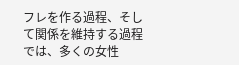フレを作る過程、そして関係を維持する過程では、多くの女性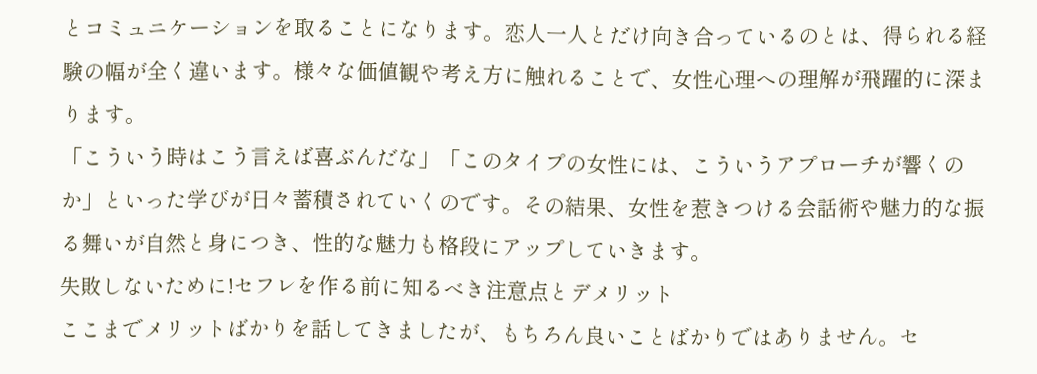とコミュニケーションを取ることになります。恋人一人とだけ向き合っているのとは、得られる経験の幅が全く違います。様々な価値観や考え方に触れることで、女性心理への理解が飛躍的に深まります。
「こういう時はこう言えば喜ぶんだな」「このタイプの女性には、こういうアプローチが響くのか」といった学びが日々蓄積されていくのです。その結果、女性を惹きつける会話術や魅力的な振る舞いが自然と身につき、性的な魅力も格段にアップしていきます。
失敗しないために!セフレを作る前に知るべき注意点とデメリット
ここまでメリットばかりを話してきましたが、もちろん良いことばかりではありません。セ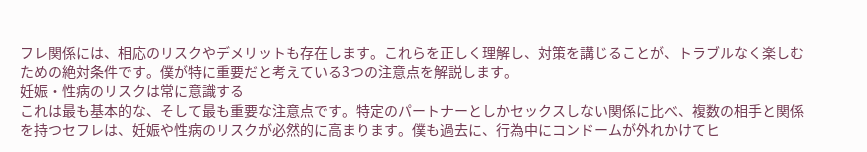フレ関係には、相応のリスクやデメリットも存在します。これらを正しく理解し、対策を講じることが、トラブルなく楽しむための絶対条件です。僕が特に重要だと考えている3つの注意点を解説します。
妊娠・性病のリスクは常に意識する
これは最も基本的な、そして最も重要な注意点です。特定のパートナーとしかセックスしない関係に比べ、複数の相手と関係を持つセフレは、妊娠や性病のリスクが必然的に高まります。僕も過去に、行為中にコンドームが外れかけてヒ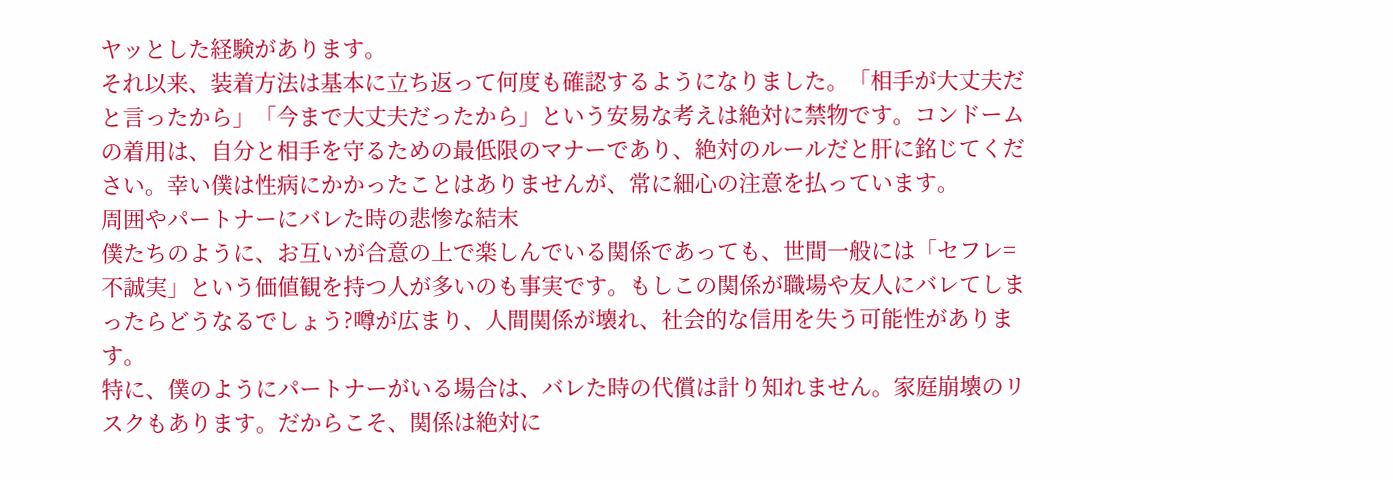ヤッとした経験があります。
それ以来、装着方法は基本に立ち返って何度も確認するようになりました。「相手が大丈夫だと言ったから」「今まで大丈夫だったから」という安易な考えは絶対に禁物です。コンドームの着用は、自分と相手を守るための最低限のマナーであり、絶対のルールだと肝に銘じてください。幸い僕は性病にかかったことはありませんが、常に細心の注意を払っています。
周囲やパートナーにバレた時の悲惨な結末
僕たちのように、お互いが合意の上で楽しんでいる関係であっても、世間一般には「セフレ=不誠実」という価値観を持つ人が多いのも事実です。もしこの関係が職場や友人にバレてしまったらどうなるでしょう?噂が広まり、人間関係が壊れ、社会的な信用を失う可能性があります。
特に、僕のようにパートナーがいる場合は、バレた時の代償は計り知れません。家庭崩壊のリスクもあります。だからこそ、関係は絶対に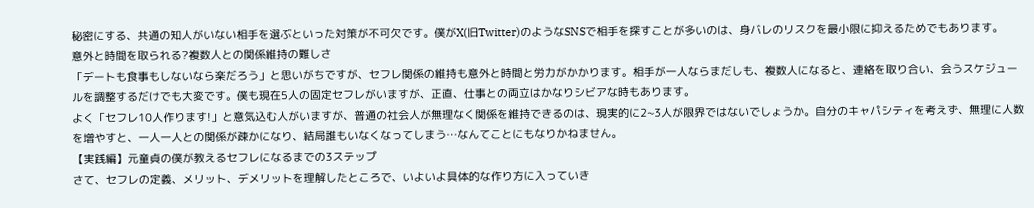秘密にする、共通の知人がいない相手を選ぶといった対策が不可欠です。僕がX(旧Twitter)のようなSNSで相手を探すことが多いのは、身バレのリスクを最小限に抑えるためでもあります。
意外と時間を取られる?複数人との関係維持の難しさ
「デートも食事もしないなら楽だろう」と思いがちですが、セフレ関係の維持も意外と時間と労力がかかります。相手が一人ならまだしも、複数人になると、連絡を取り合い、会うスケジュールを調整するだけでも大変です。僕も現在5人の固定セフレがいますが、正直、仕事との両立はかなりシビアな時もあります。
よく「セフレ10人作ります!」と意気込む人がいますが、普通の社会人が無理なく関係を維持できるのは、現実的に2~3人が限界ではないでしょうか。自分のキャパシティを考えず、無理に人数を増やすと、一人一人との関係が疎かになり、結局誰もいなくなってしまう…なんてことにもなりかねません。
【実践編】元童貞の僕が教えるセフレになるまでの3ステップ
さて、セフレの定義、メリット、デメリットを理解したところで、いよいよ具体的な作り方に入っていき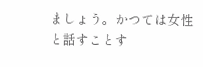ましょう。かつては女性と話すことす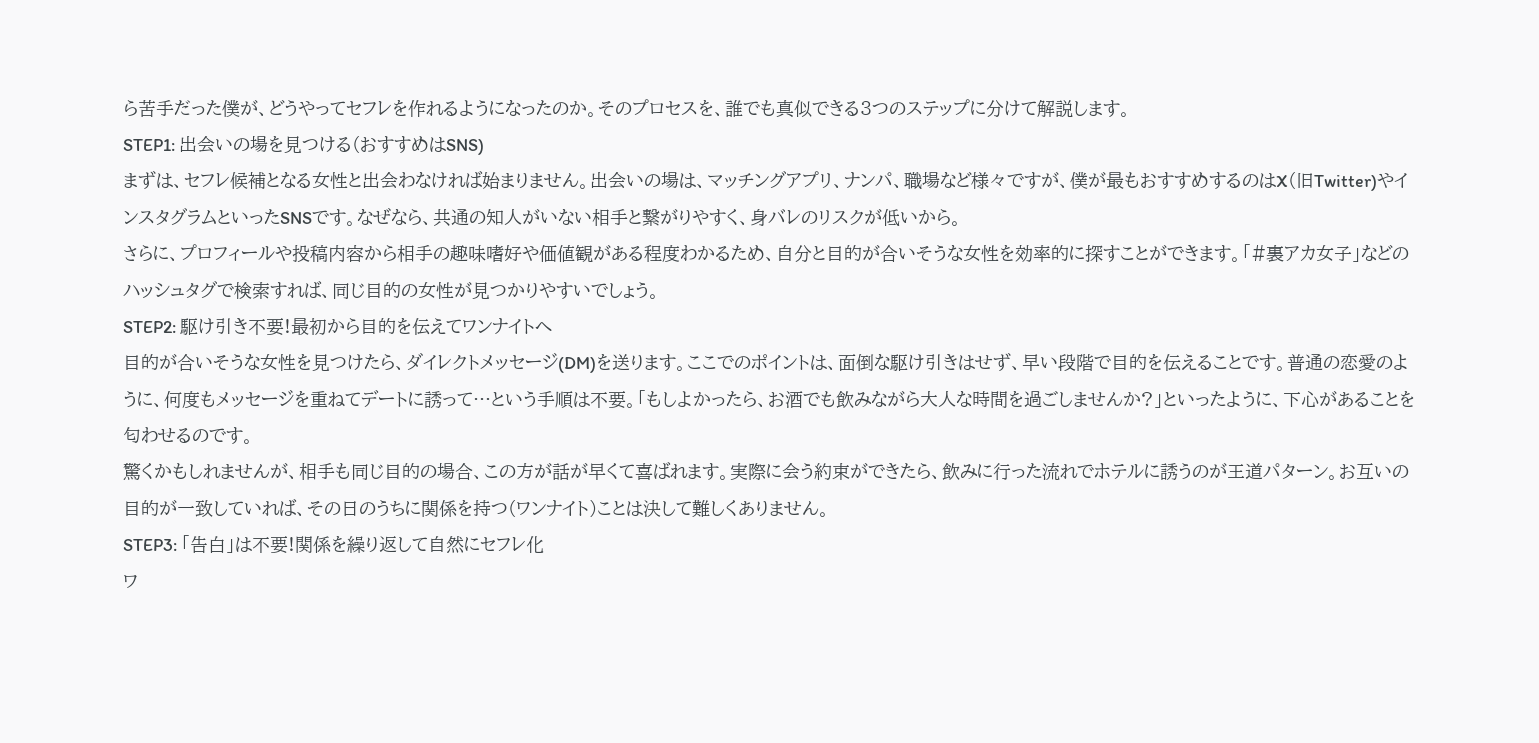ら苦手だった僕が、どうやってセフレを作れるようになったのか。そのプロセスを、誰でも真似できる3つのステップに分けて解説します。
STEP1: 出会いの場を見つける(おすすめはSNS)
まずは、セフレ候補となる女性と出会わなければ始まりません。出会いの場は、マッチングアプリ、ナンパ、職場など様々ですが、僕が最もおすすめするのはX(旧Twitter)やインスタグラムといったSNSです。なぜなら、共通の知人がいない相手と繋がりやすく、身バレのリスクが低いから。
さらに、プロフィールや投稿内容から相手の趣味嗜好や価値観がある程度わかるため、自分と目的が合いそうな女性を効率的に探すことができます。「#裏アカ女子」などのハッシュタグで検索すれば、同じ目的の女性が見つかりやすいでしょう。
STEP2: 駆け引き不要!最初から目的を伝えてワンナイトへ
目的が合いそうな女性を見つけたら、ダイレクトメッセージ(DM)を送ります。ここでのポイントは、面倒な駆け引きはせず、早い段階で目的を伝えることです。普通の恋愛のように、何度もメッセージを重ねてデートに誘って…という手順は不要。「もしよかったら、お酒でも飲みながら大人な時間を過ごしませんか?」といったように、下心があることを匂わせるのです。
驚くかもしれませんが、相手も同じ目的の場合、この方が話が早くて喜ばれます。実際に会う約束ができたら、飲みに行った流れでホテルに誘うのが王道パターン。お互いの目的が一致していれば、その日のうちに関係を持つ(ワンナイト)ことは決して難しくありません。
STEP3: 「告白」は不要!関係を繰り返して自然にセフレ化
ワ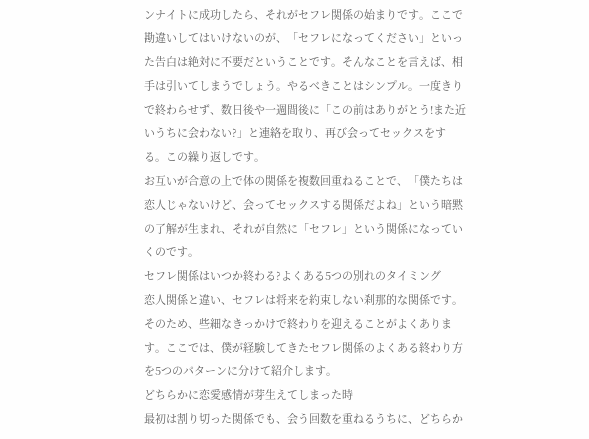ンナイトに成功したら、それがセフレ関係の始まりです。ここで勘違いしてはいけないのが、「セフレになってください」といった告白は絶対に不要だということです。そんなことを言えば、相手は引いてしまうでしょう。やるべきことはシンプル。一度きりで終わらせず、数日後や一週間後に「この前はありがとう!また近いうちに会わない?」と連絡を取り、再び会ってセックスをする。この繰り返しです。
お互いが合意の上で体の関係を複数回重ねることで、「僕たちは恋人じゃないけど、会ってセックスする関係だよね」という暗黙の了解が生まれ、それが自然に「セフレ」という関係になっていくのです。
セフレ関係はいつか終わる?よくある5つの別れのタイミング
恋人関係と違い、セフレは将来を約束しない刹那的な関係です。そのため、些細なきっかけで終わりを迎えることがよくあります。ここでは、僕が経験してきたセフレ関係のよくある終わり方を5つのパターンに分けて紹介します。
どちらかに恋愛感情が芽生えてしまった時
最初は割り切った関係でも、会う回数を重ねるうちに、どちらか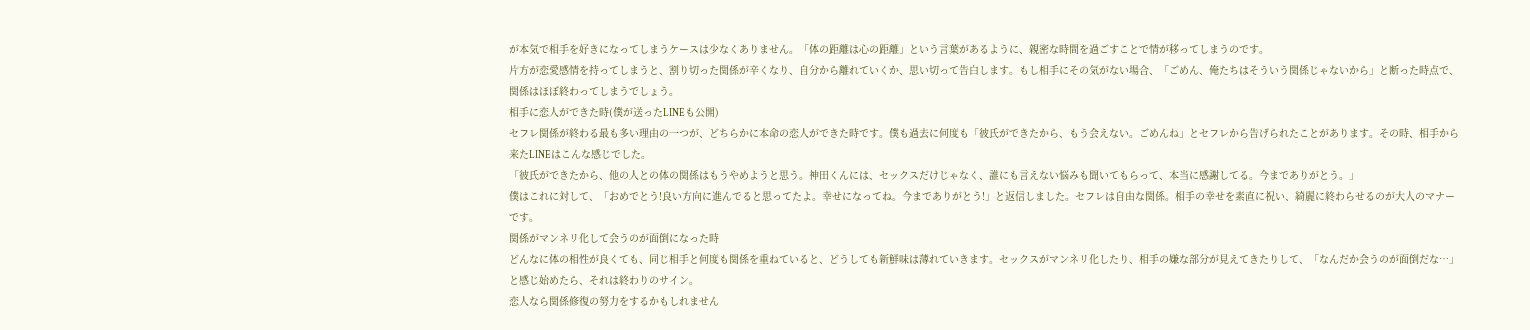が本気で相手を好きになってしまうケースは少なくありません。「体の距離は心の距離」という言葉があるように、親密な時間を過ごすことで情が移ってしまうのです。
片方が恋愛感情を持ってしまうと、割り切った関係が辛くなり、自分から離れていくか、思い切って告白します。もし相手にその気がない場合、「ごめん、俺たちはそういう関係じゃないから」と断った時点で、関係はほぼ終わってしまうでしょう。
相手に恋人ができた時(僕が送ったLINEも公開)
セフレ関係が終わる最も多い理由の一つが、どちらかに本命の恋人ができた時です。僕も過去に何度も「彼氏ができたから、もう会えない。ごめんね」とセフレから告げられたことがあります。その時、相手から来たLINEはこんな感じでした。
「彼氏ができたから、他の人との体の関係はもうやめようと思う。神田くんには、セックスだけじゃなく、誰にも言えない悩みも聞いてもらって、本当に感謝してる。今までありがとう。」
僕はこれに対して、「おめでとう!良い方向に進んでると思ってたよ。幸せになってね。今までありがとう!」と返信しました。セフレは自由な関係。相手の幸せを素直に祝い、綺麗に終わらせるのが大人のマナーです。
関係がマンネリ化して会うのが面倒になった時
どんなに体の相性が良くても、同じ相手と何度も関係を重ねていると、どうしても新鮮味は薄れていきます。セックスがマンネリ化したり、相手の嫌な部分が見えてきたりして、「なんだか会うのが面倒だな…」と感じ始めたら、それは終わりのサイン。
恋人なら関係修復の努力をするかもしれません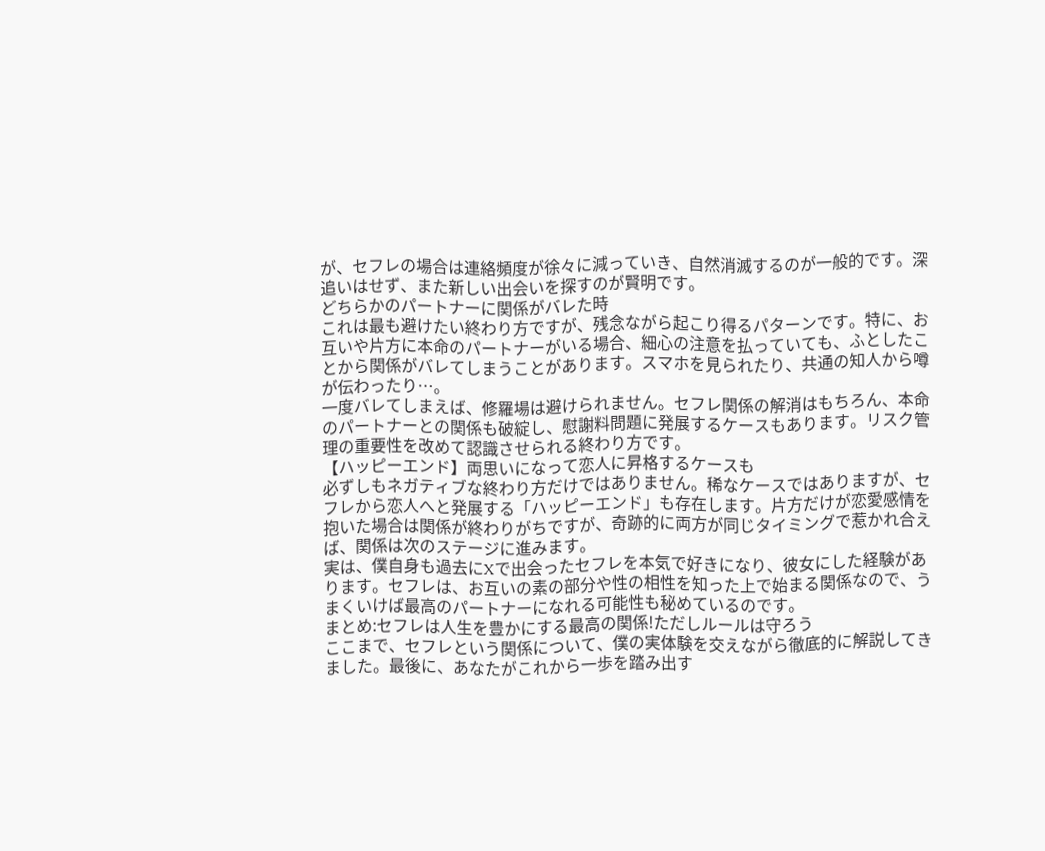が、セフレの場合は連絡頻度が徐々に減っていき、自然消滅するのが一般的です。深追いはせず、また新しい出会いを探すのが賢明です。
どちらかのパートナーに関係がバレた時
これは最も避けたい終わり方ですが、残念ながら起こり得るパターンです。特に、お互いや片方に本命のパートナーがいる場合、細心の注意を払っていても、ふとしたことから関係がバレてしまうことがあります。スマホを見られたり、共通の知人から噂が伝わったり…。
一度バレてしまえば、修羅場は避けられません。セフレ関係の解消はもちろん、本命のパートナーとの関係も破綻し、慰謝料問題に発展するケースもあります。リスク管理の重要性を改めて認識させられる終わり方です。
【ハッピーエンド】両思いになって恋人に昇格するケースも
必ずしもネガティブな終わり方だけではありません。稀なケースではありますが、セフレから恋人へと発展する「ハッピーエンド」も存在します。片方だけが恋愛感情を抱いた場合は関係が終わりがちですが、奇跡的に両方が同じタイミングで惹かれ合えば、関係は次のステージに進みます。
実は、僕自身も過去にXで出会ったセフレを本気で好きになり、彼女にした経験があります。セフレは、お互いの素の部分や性の相性を知った上で始まる関係なので、うまくいけば最高のパートナーになれる可能性も秘めているのです。
まとめ:セフレは人生を豊かにする最高の関係!ただしルールは守ろう
ここまで、セフレという関係について、僕の実体験を交えながら徹底的に解説してきました。最後に、あなたがこれから一歩を踏み出す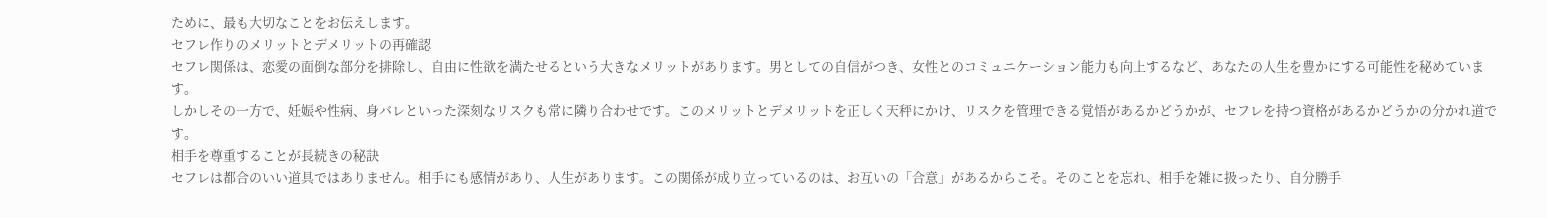ために、最も大切なことをお伝えします。
セフレ作りのメリットとデメリットの再確認
セフレ関係は、恋愛の面倒な部分を排除し、自由に性欲を満たせるという大きなメリットがあります。男としての自信がつき、女性とのコミュニケーション能力も向上するなど、あなたの人生を豊かにする可能性を秘めています。
しかしその一方で、妊娠や性病、身バレといった深刻なリスクも常に隣り合わせです。このメリットとデメリットを正しく天秤にかけ、リスクを管理できる覚悟があるかどうかが、セフレを持つ資格があるかどうかの分かれ道です。
相手を尊重することが長続きの秘訣
セフレは都合のいい道具ではありません。相手にも感情があり、人生があります。この関係が成り立っているのは、お互いの「合意」があるからこそ。そのことを忘れ、相手を雑に扱ったり、自分勝手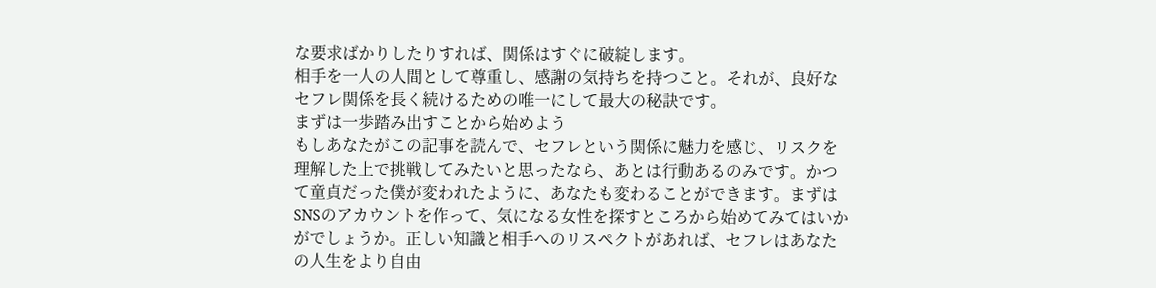な要求ばかりしたりすれば、関係はすぐに破綻します。
相手を一人の人間として尊重し、感謝の気持ちを持つこと。それが、良好なセフレ関係を長く続けるための唯一にして最大の秘訣です。
まずは一歩踏み出すことから始めよう
もしあなたがこの記事を読んで、セフレという関係に魅力を感じ、リスクを理解した上で挑戦してみたいと思ったなら、あとは行動あるのみです。かつて童貞だった僕が変われたように、あなたも変わることができます。まずはSNSのアカウントを作って、気になる女性を探すところから始めてみてはいかがでしょうか。正しい知識と相手へのリスペクトがあれば、セフレはあなたの人生をより自由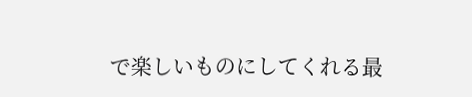で楽しいものにしてくれる最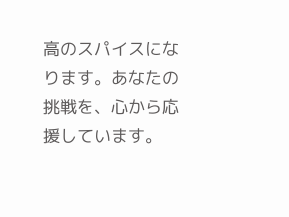高のスパイスになります。あなたの挑戦を、心から応援しています。